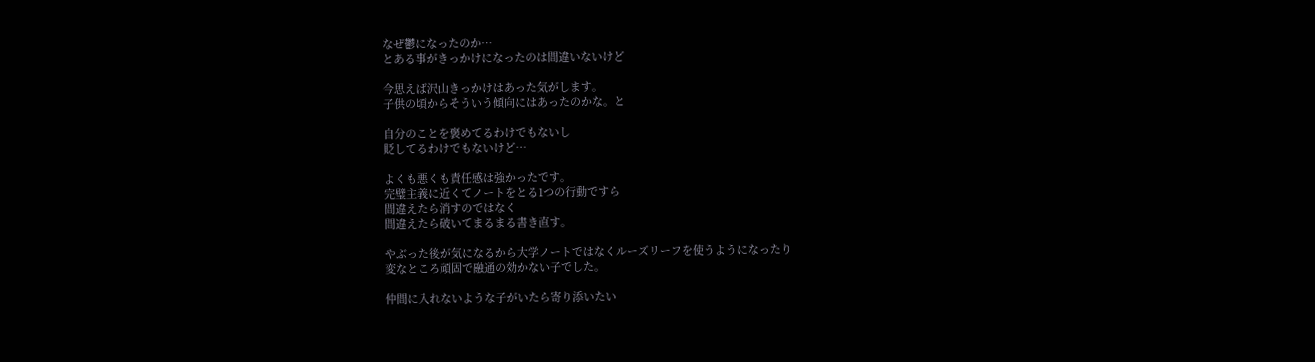なぜ鬱になったのか…
とある事がきっかけになったのは間違いないけど

今思えば沢山きっかけはあった気がします。
子供の頃からそういう傾向にはあったのかな。と

自分のことを褒めてるわけでもないし
貶してるわけでもないけど…

よくも悪くも責任感は強かったです。
完璧主義に近くてノートをとる1つの行動ですら
間違えたら消すのではなく
間違えたら破いてまるまる書き直す。

やぶった後が気になるから大学ノートではなくルーズリーフを使うようになったり
変なところ頑固で融通の効かない子でした。

仲間に入れないような子がいたら寄り添いたい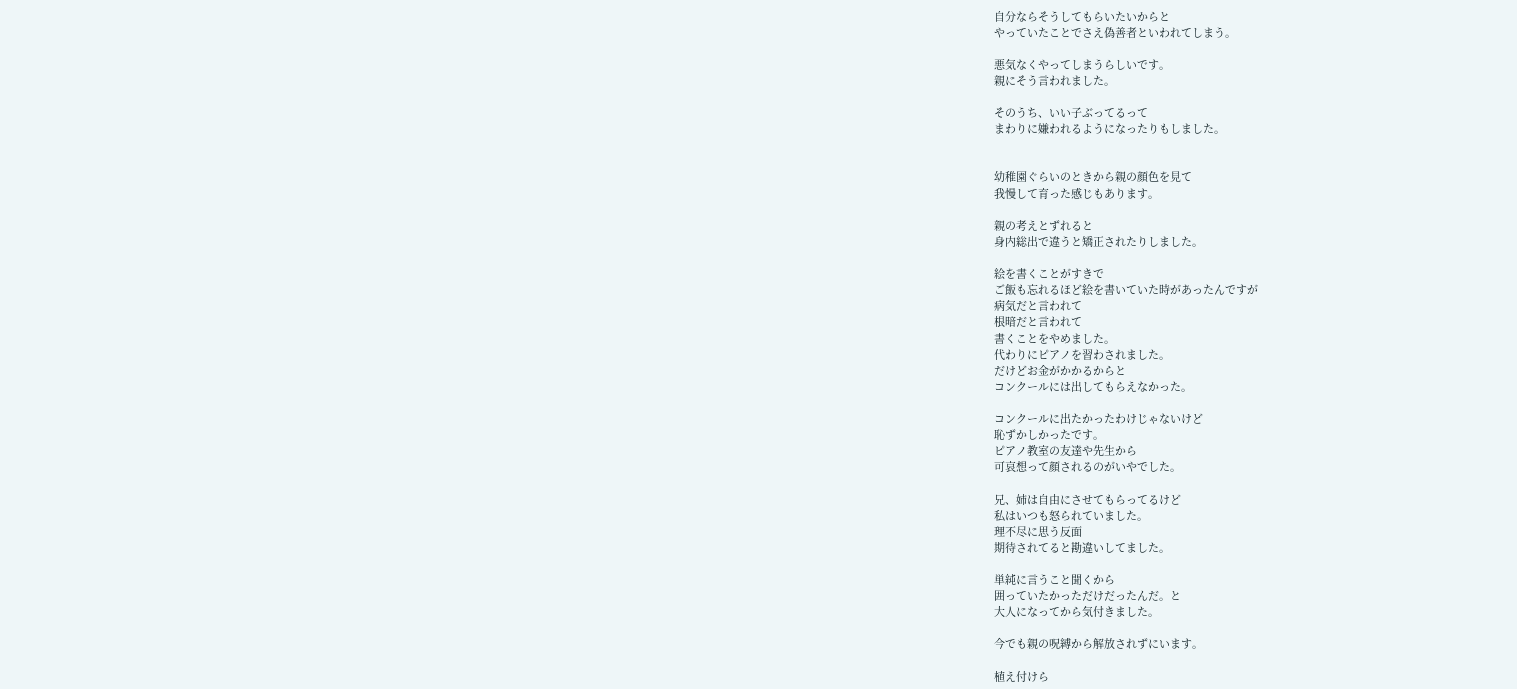自分ならそうしてもらいたいからと
やっていたことでさえ偽善者といわれてしまう。

悪気なくやってしまうらしいです。
親にそう言われました。

そのうち、いい子ぶってるって
まわりに嫌われるようになったりもしました。


幼稚園ぐらいのときから親の顔色を見て
我慢して育った感じもあります。

親の考えとずれると
身内総出で違うと矯正されたりしました。

絵を書くことがすきで
ご飯も忘れるほど絵を書いていた時があったんですが
病気だと言われて
根暗だと言われて
書くことをやめました。
代わりにピアノを習わされました。
だけどお金がかかるからと
コンクールには出してもらえなかった。

コンクールに出たかったわけじゃないけど
恥ずかしかったです。
ピアノ教室の友達や先生から
可哀想って顔されるのがいやでした。

兄、姉は自由にさせてもらってるけど
私はいつも怒られていました。
理不尽に思う反面
期待されてると勘違いしてました。

単純に言うこと聞くから
囲っていたかっただけだったんだ。と
大人になってから気付きました。

今でも親の呪縛から解放されずにいます。

植え付けら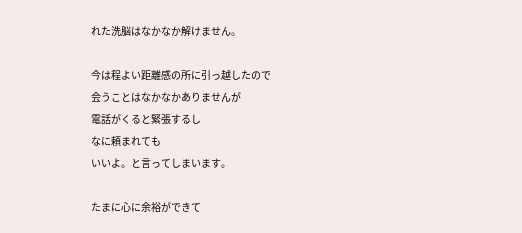れた洗脳はなかなか解けません。

今は程よい距離感の所に引っ越したので
会うことはなかなかありませんが
電話がくると緊張するし
なに頼まれても
いいよ。と言ってしまいます。

たまに心に余裕ができて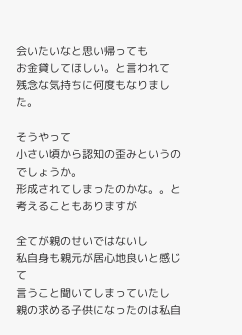会いたいなと思い帰っても
お金貸してほしい。と言われて
残念な気持ちに何度もなりました。

そうやって
小さい頃から認知の歪みというのでしょうか。
形成されてしまったのかな。。と
考えることもありますが

全てが親のせいではないし
私自身も親元が居心地良いと感じて
言うこと聞いてしまっていたし
親の求める子供になったのは私自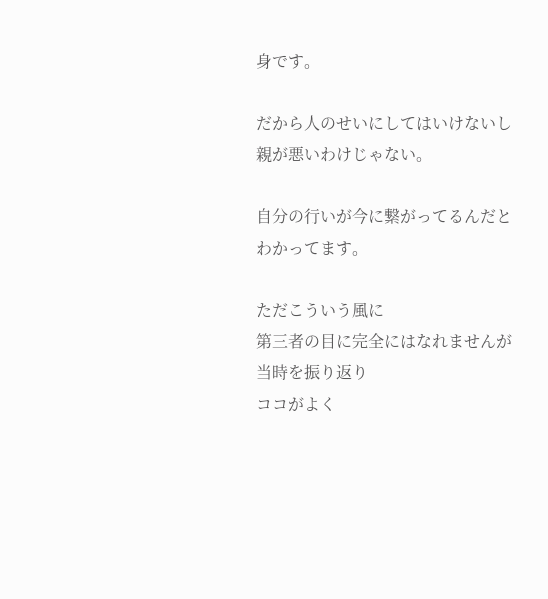身です。

だから人のせいにしてはいけないし
親が悪いわけじゃない。

自分の行いが今に繋がってるんだと
わかってます。

ただこういう風に
第三者の目に完全にはなれませんが
当時を振り返り
ココがよく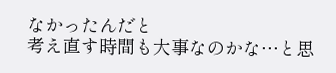なかったんだと
考え直す時間も大事なのかな…と思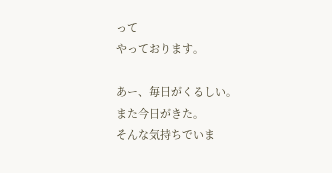って
やっております。

あー、毎日がくるしい。
また今日がきた。
そんな気持ちでいま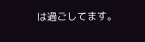は過ごしてます。